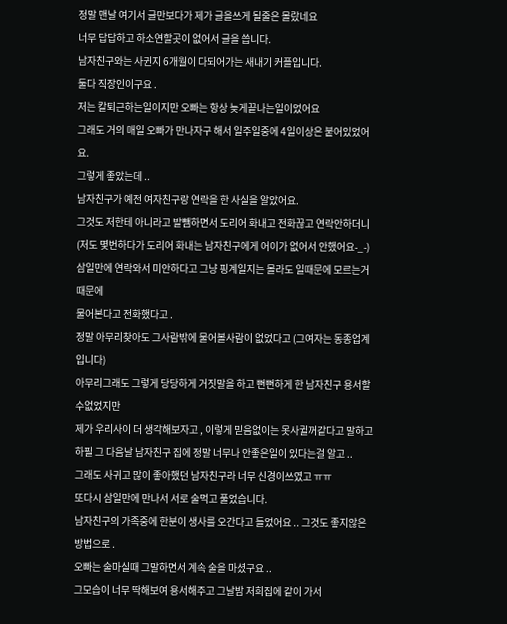정말 맨날 여기서 글만보다가 제가 글을쓰게 될줄은 몰랐네요
너무 답답하고 하소연할곳이 없어서 글을 씁니다.
남자친구와는 사귄지 6개월이 다되어가는 새내기 커플입니다.
둘다 직장인이구요 .
저는 칼퇴근하는일이지만 오빠는 항상 늦게끝나는일이었어요
그래도 거의 매일 오빠가 만나자구 해서 일주일중에 4일이상은 붙어있었어요.
그렇게 좋았는데 ..
남자친구가 예전 여자친구랑 연락을 한 사실을 알았어요.
그것도 저한테 아니라고 발뺌하면서 도리어 화내고 전화끊고 연락안하더니
(저도 몇번하다가 도리어 화내는 남자친구에게 어이가 없어서 안했어요-_-)
삼일만에 연락와서 미안하다고 그냥 핑계일지는 몰라도 일때문에 모르는거때문에
물어본다고 전화했다고 .
정말 아무리찾아도 그사람밖에 물어볼사람이 없었다고 (그여자는 동종업계입니다)
아무리그래도 그렇게 당당하게 거짓말을 하고 뻔뻔하게 한 남자친구 용서할수없었지만
제가 우리사이 더 생각해보자고 , 이렇게 믿음없이는 못사귈꺼같다고 말하고
하필 그 다음날 남자친구 집에 정말 너무나 안좋은일이 있다는걸 알고 ..
그래도 사귀고 많이 좋아했던 남자친구라 너무 신경이쓰였고 ㅠㅠ
또다시 삼일만에 만나서 서로 술먹고 풀었습니다.
남자친구의 가족중에 한분이 생사를 오간다고 들었어요 .. 그것도 좋지않은방법으로 .
오빠는 술마실때 그말하면서 계속 술을 마셨구요 ..
그모습이 너무 딱해보여 용서해주고 그날밤 저희집에 같이 가서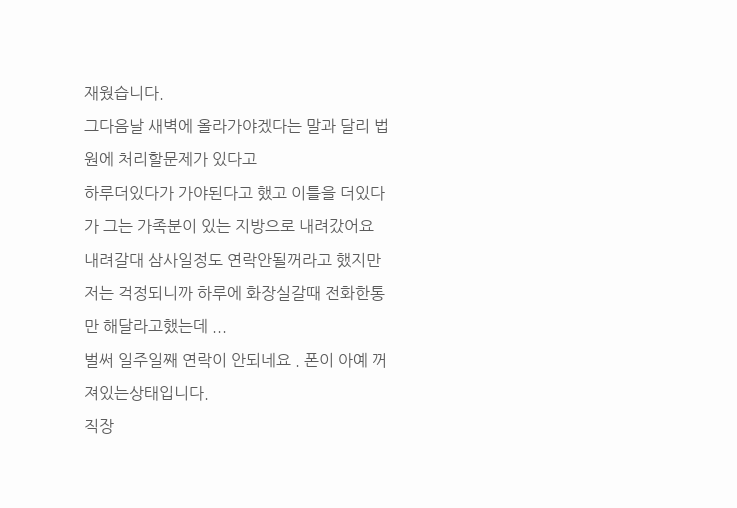재웠습니다.
그다음날 새벽에 올라가야겠다는 말과 달리 법원에 처리할문제가 있다고
하루더있다가 가야된다고 했고 이틀을 더있다가 그는 가족분이 있는 지방으로 내려갔어요
내려갈대 삼사일정도 연락안될꺼라고 했지만
저는 걱정되니까 하루에 화장실갈때 전화한통만 해달라고했는데 ...
벌써 일주일째 연락이 안되네요 . 폰이 아예 꺼져있는상태입니다.
직장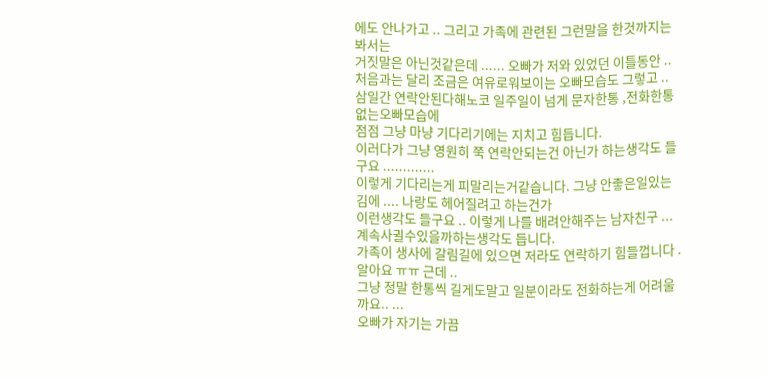에도 안나가고 .. 그리고 가족에 관련된 그런말을 한것까지는 봐서는
거짓말은 아닌것같은데 ...... 오빠가 저와 있었던 이틀동안 ..
처음과는 달리 조금은 여유로워보이는 오빠모습도 그렇고 ..
삼일간 연락안된다해노코 일주일이 넘게 문자한통 ,전화한통없는오빠모습에
점점 그냥 마냥 기다리기에는 지치고 힘듭니다.
이러다가 그냥 영원히 쭉 연락안되는건 아닌가 하는생각도 들구요 .............
이렇게 기다리는게 피말리는거같습니다. 그냥 안좋은일있는김에 .... 나랑도 헤어질려고 하는건가
이런생각도 들구요 .. 이렇게 나를 배려안해주는 남자친구 ... 계속사귈수있을까하는생각도 듭니다.
가족이 생사에 갈림길에 있으면 저라도 연락하기 힘들껍니다 . 알아요 ㅠㅠ 근데 ..
그냥 정말 한통씩 길게도말고 일분이라도 전화하는게 어려울까요.. ...
오빠가 자기는 가끔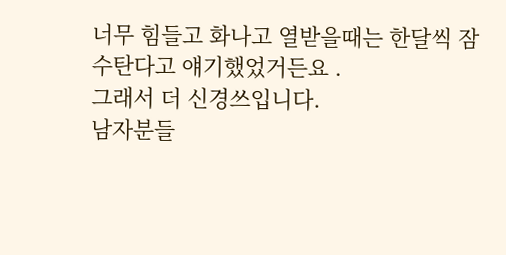너무 힘들고 화나고 열받을때는 한달씩 잠수탄다고 얘기했었거든요 .
그래서 더 신경쓰입니다.
남자분들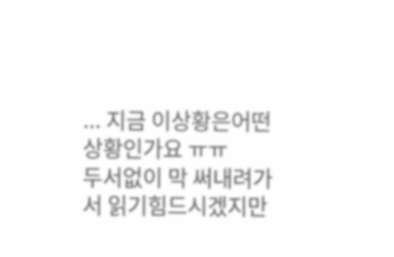... 지금 이상황은어떤상황인가요 ㅠㅠ
두서없이 막 써내려가서 읽기힘드시겠지만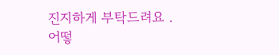진지하게 부탁드려요 .
어떻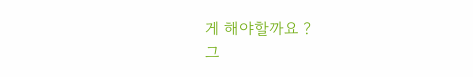게 해야할까요 ?
그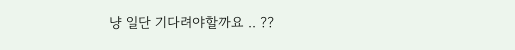냥 일단 기다려야할까요 .. ??